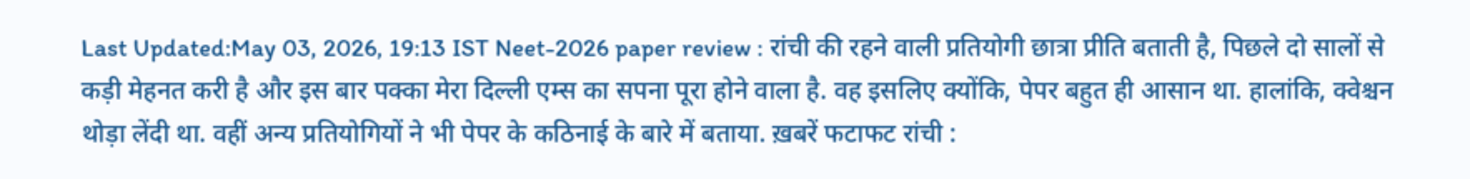Last Updated:May 03, 2026, 19:13 IST Neet-2026 paper review : रांची की रहने वाली प्रतियोगी छात्रा प्रीति बताती है, पिछले दो सालों से कड़ी मेहनत करी है और इस बार पक्का मेरा दिल्ली एम्स का सपना पूरा होने वाला है. वह इसलिए क्योंकि, पेपर बहुत ही आसान था. हालांकि, क्वेश्चन थोड़ा लेंदी था. वहीं अन्य प्रतियोगियों ने भी पेपर के कठिनाई के बारे में बताया. ख़बरें फटाफट रांची :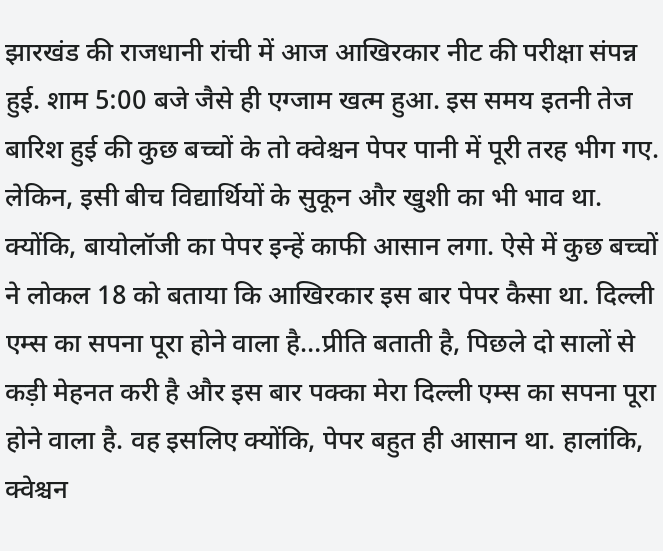झारखंड की राजधानी रांची में आज आखिरकार नीट की परीक्षा संपन्न हुई. शाम 5:00 बजे जैसे ही एग्जाम खत्म हुआ. इस समय इतनी तेज बारिश हुई की कुछ बच्चों के तो क्वेश्चन पेपर पानी में पूरी तरह भीग गए. लेकिन, इसी बीच विद्यार्थियों के सुकून और खुशी का भी भाव था. क्योंकि, बायोलॉजी का पेपर इन्हें काफी आसान लगा. ऐसे में कुछ बच्चों ने लोकल 18 को बताया कि आखिरकार इस बार पेपर कैसा था. दिल्ली एम्स का सपना पूरा होने वाला है…प्रीति बताती है, पिछले दो सालों से कड़ी मेहनत करी है और इस बार पक्का मेरा दिल्ली एम्स का सपना पूरा होने वाला है. वह इसलिए क्योंकि, पेपर बहुत ही आसान था. हालांकि, क्वेश्चन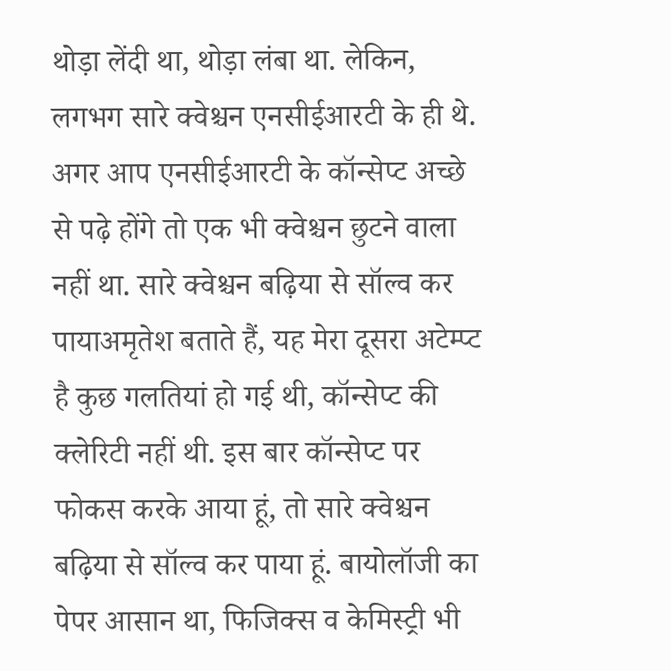थोड़ा लेंदी था, थोड़ा लंबा था. लेकिन, लगभग सारे क्वेश्चन एनसीईआरटी के ही थे. अगर आप एनसीईआरटी के कॉन्सेप्ट अच्छे से पढ़े होंगे तो एक भी क्वेश्चन छुटने वाला नहीं था. सारे क्वेश्चन बढ़िया से सॉल्व कर पायाअमृतेश बताते हैं, यह मेरा दूसरा अटेम्प्ट है कुछ गलतियां हो गई थी, कॉन्सेप्ट की क्लेरिटी नहीं थी. इस बार कॉन्सेप्ट पर फोकस करके आया हूं, तो सारे क्वेश्चन बढ़िया से सॉल्व कर पाया हूं. बायोलॉजी का पेपर आसान था, फिजिक्स व केमिस्ट्री भी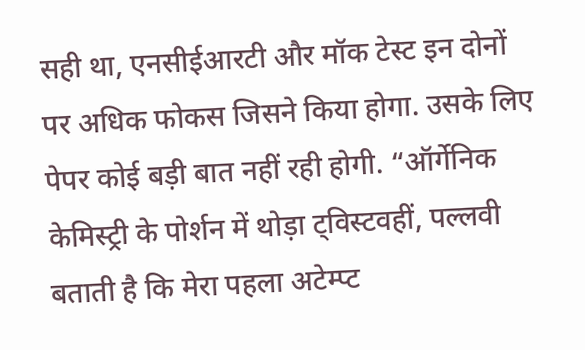सही था, एनसीईआरटी और मॉक टेस्ट इन दोनों पर अधिक फोकस जिसने किया होगा. उसके लिए पेपर कोई बड़ी बात नहीं रही होगी. “ऑर्गेनिक केमिस्ट्री के पोर्शन में थोड़ा ट्विस्टवहीं, पल्लवी बताती है कि मेरा पहला अटेम्प्ट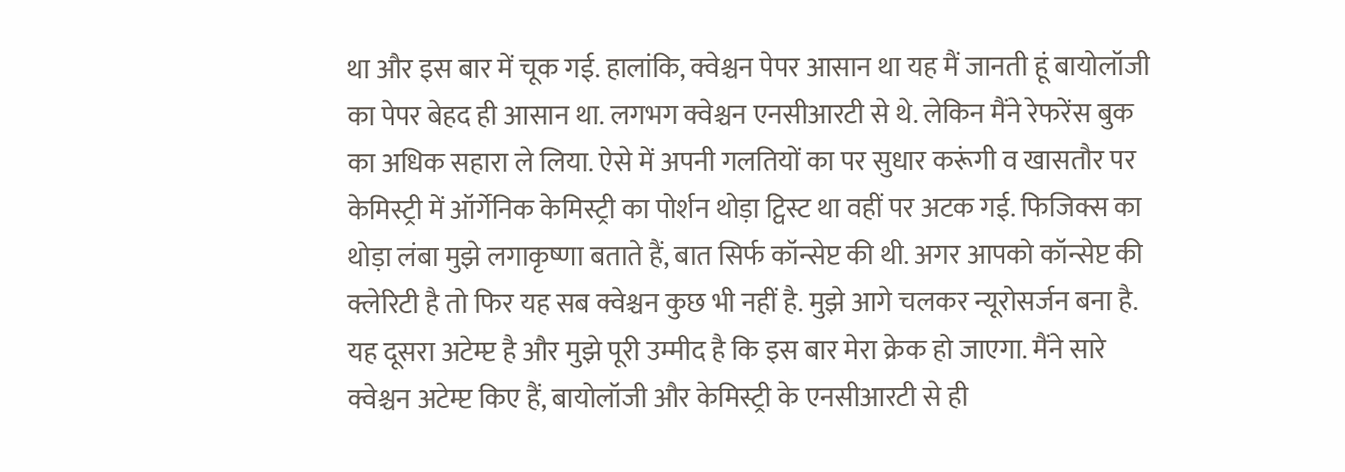था और इस बार में चूक गई. हालांकि, क्वेश्चन पेपर आसान था यह मैं जानती हूं बायोलॉजी का पेपर बेहद ही आसान था. लगभग क्वेश्चन एनसीआरटी से थे. लेकिन मैंने रेफरेंस बुक का अधिक सहारा ले लिया. ऐसे में अपनी गलतियों का पर सुधार करूंगी व खासतौर पर केमिस्ट्री में ऑर्गेनिक केमिस्ट्री का पोर्शन थोड़ा ट्विस्ट था वहीं पर अटक गई. फिजिक्स का थोड़ा लंबा मुझे लगाकृष्णा बताते हैं, बात सिर्फ कॉन्सेप्ट की थी. अगर आपको कॉन्सेप्ट की क्लेरिटी है तो फिर यह सब क्वेश्चन कुछ भी नहीं है. मुझे आगे चलकर न्यूरोसर्जन बना है. यह दूसरा अटेम्प्ट है और मुझे पूरी उम्मीद है कि इस बार मेरा क्रेक हो जाएगा. मैंने सारे क्वेश्चन अटेम्प्ट किए हैं, बायोलॉजी और केमिस्ट्री के एनसीआरटी से ही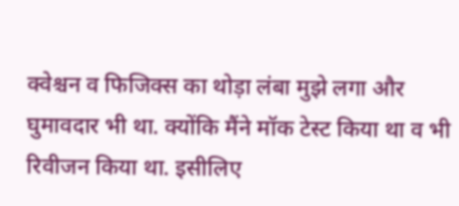क्वेश्चन व फिजिक्स का थोड़ा लंबा मुझे लगा और घुमावदार भी था. क्योंकि मैंने मॉक टेस्ट किया था व भी रिवीजन किया था. इसीलिए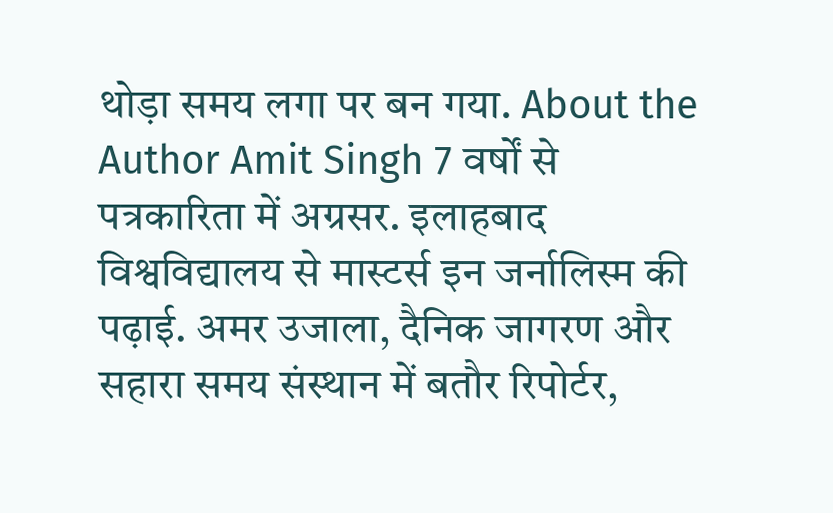थोड़ा समय लगा पर बन गया. About the Author Amit Singh 7 वर्षों से पत्रकारिता में अग्रसर. इलाहबाद विश्वविद्यालय से मास्टर्स इन जर्नालिस्म की पढ़ाई. अमर उजाला, दैनिक जागरण और सहारा समय संस्थान में बतौर रिपोर्टर,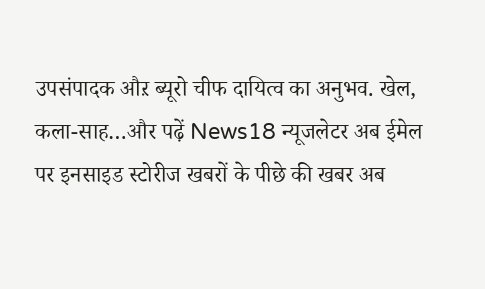उपसंपादक औऱ ब्यूरो चीफ दायित्व का अनुभव. खेल, कला-साह…और पढ़ें News18 न्यूजलेटर अब ईमेल पर इनसाइड स्टोरीज खबरों के पीछे की खबर अब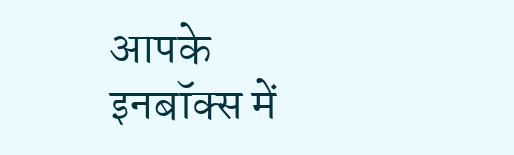आपके इनबॉक्स में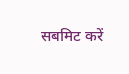सबमिट करें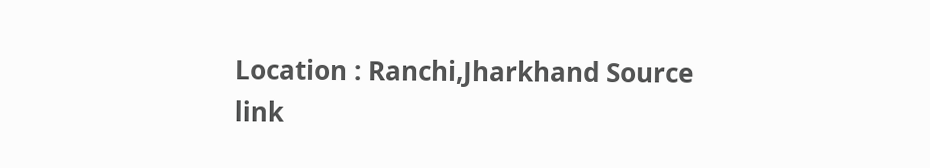Location : Ranchi,Jharkhand Source link